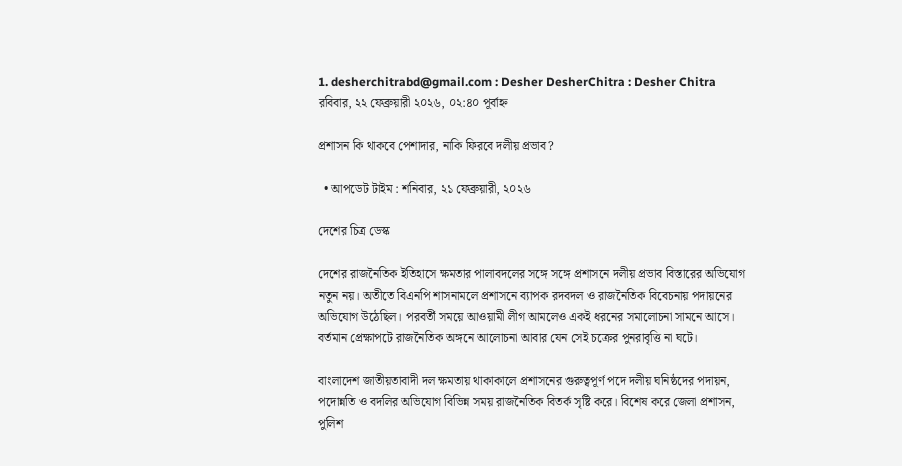1. desherchitrabd@gmail.com : Desher DesherChitra : Desher Chitra
রবিবার, ২২ ফেব্রুয়ারী ২০২৬, ০২:৪০ পূর্বাহ্ন

প্রশাসন কি থাকবে পেশাদার, নাকি ফিরবে দলীয় প্রভাব?

  • আপডেট টাইম : শনিবার, ২১ ফেব্রুয়ারী, ২০২৬

দেশের চিত্র ডেস্ক

দেশের রাজনৈতিক ইতিহাসে ক্ষমতার পালাবদলের সঙ্গে সঙ্গে প্রশাসনে দলীয় প্রভাব বিস্তারের অভিযোগ নতুন নয়। অতীতে বিএনপি শাসনামলে প্রশাসনে ব্যাপক রদবদল ও রাজনৈতিক বিবেচনায় পদায়নের অভিযোগ উঠেছিল। পরবর্তী সময়ে আওয়ামী লীগ আমলেও একই ধরনের সমালোচনা সামনে আসে। বর্তমান প্রেক্ষাপটে রাজনৈতিক অঙ্গনে আলোচনা আবার যেন সেই চক্রের পুনরাবৃত্তি না ঘটে।

বাংলাদেশ জাতীয়তাবাদী দল ক্ষমতায় থাকাকালে প্রশাসনের গুরুত্বপূর্ণ পদে দলীয় ঘনিষ্ঠদের পদায়ন, পদোন্নতি ও বদলির অভিযোগ বিভিন্ন সময় রাজনৈতিক বিতর্ক সৃষ্টি করে। বিশেষ করে জেলা প্রশাসন, পুলিশ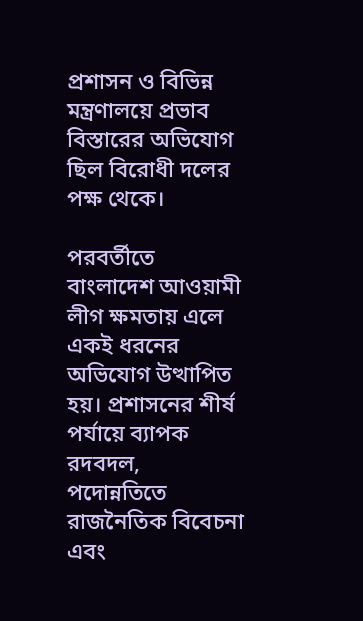প্রশাসন ও বিভিন্ন মন্ত্রণালয়ে প্রভাব বিস্তারের অভিযোগ ছিল বিরোধী দলের পক্ষ থেকে।

পরবর্তীতে বাংলাদেশ আওয়ামী লীগ ক্ষমতায় এলে একই ধরনের অভিযোগ উত্থাপিত হয়। প্রশাসনের শীর্ষ পর্যায়ে ব্যাপক রদবদল, পদোন্নতিতে রাজনৈতিক বিবেচনা এবং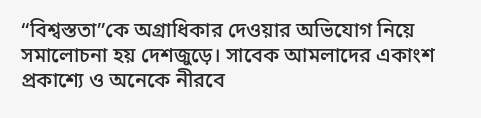“বিশ্বস্ততা”কে অগ্রাধিকার দেওয়ার অভিযোগ নিয়ে সমালোচনা হয় দেশজুড়ে। সাবেক আমলাদের একাংশ প্রকাশ্যে ও অনেকে নীরবে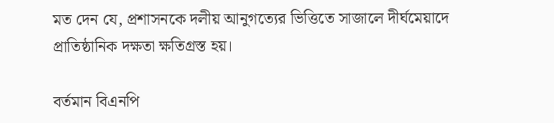মত দেন যে, প্রশাসনকে দলীয় আনুগত্যের ভিত্তিতে সাজালে দীর্ঘমেয়াদে প্রাতিষ্ঠানিক দক্ষতা ক্ষতিগ্রস্ত হয়।

বর্তমান বিএনপি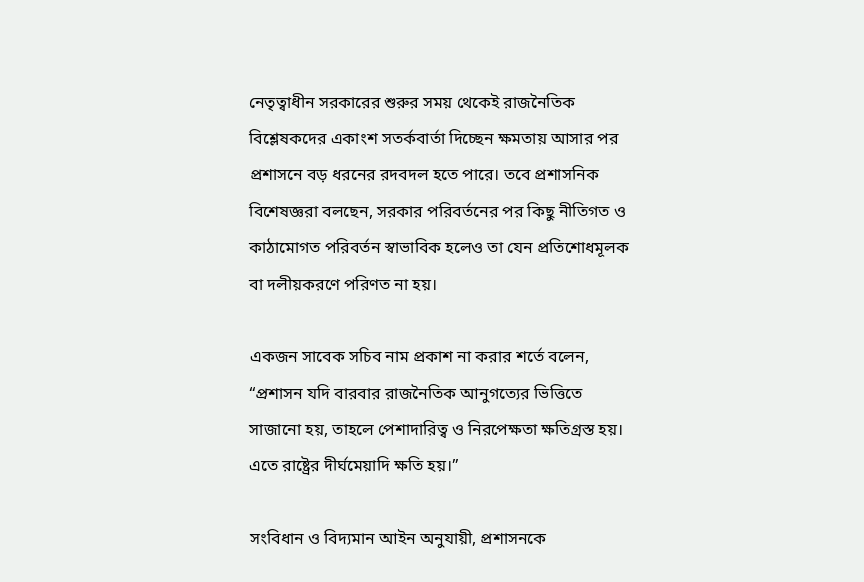নেতৃত্বাধীন সরকারের শুরুর সময় থেকেই রাজনৈতিক বিশ্লেষকদের একাংশ সতর্কবার্তা দিচ্ছেন ক্ষমতায় আসার পর প্রশাসনে বড় ধরনের রদবদল হতে পারে। তবে প্রশাসনিক বিশেষজ্ঞরা বলছেন, সরকার পরিবর্তনের পর কিছু নীতিগত ও কাঠামোগত পরিবর্তন স্বাভাবিক হলেও তা যেন প্রতিশোধমূলক বা দলীয়করণে পরিণত না হয়।

একজন সাবেক সচিব নাম প্রকাশ না করার শর্তে বলেন, “প্রশাসন যদি বারবার রাজনৈতিক আনুগত্যের ভিত্তিতে সাজানো হয়, তাহলে পেশাদারিত্ব ও নিরপেক্ষতা ক্ষতিগ্রস্ত হয়। এতে রাষ্ট্রের দীর্ঘমেয়াদি ক্ষতি হয়।”

সংবিধান ও বিদ্যমান আইন অনুযায়ী, প্রশাসনকে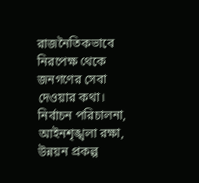রাজনৈতিকভাবে নিরপেক্ষ থেকে জনগণের সেবা দেওয়ার কথা। নির্বাচন পরিচালনা, আইনশৃঙ্খলা রক্ষা, উন্নয়ন প্রকল্প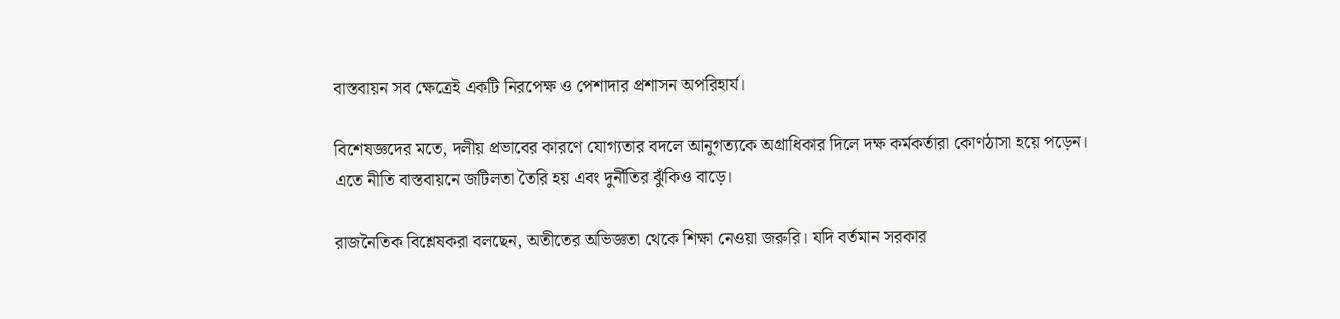বাস্তবায়ন সব ক্ষেত্রেই একটি নিরপেক্ষ ও পেশাদার প্রশাসন অপরিহার্য।

বিশেষজ্ঞদের মতে, দলীয় প্রভাবের কারণে যোগ্যতার বদলে আনুগত্যকে অগ্রাধিকার দিলে দক্ষ কর্মকর্তারা কোণঠাসা হয়ে পড়েন। এতে নীতি বাস্তবায়নে জটিলতা তৈরি হয় এবং দুর্নীতির ঝুঁকিও বাড়ে।

রাজনৈতিক বিশ্লেষকরা বলছেন, অতীতের অভিজ্ঞতা থেকে শিক্ষা নেওয়া জরুরি। যদি বর্তমান সরকার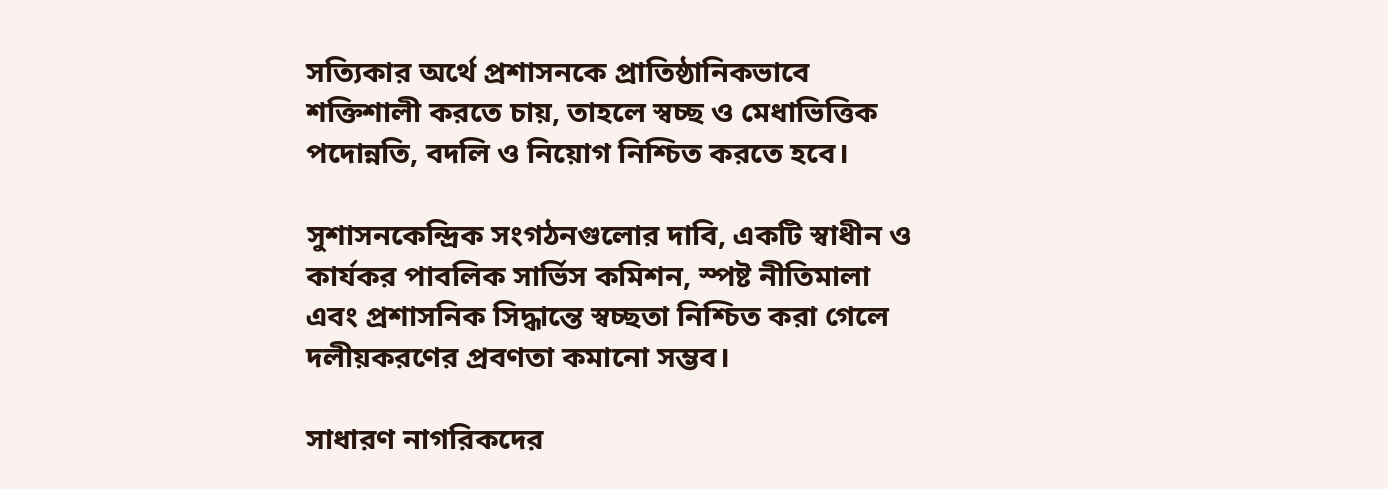সত্যিকার অর্থে প্রশাসনকে প্রাতিষ্ঠানিকভাবে শক্তিশালী করতে চায়, তাহলে স্বচ্ছ ও মেধাভিত্তিক পদোন্নতি, বদলি ও নিয়োগ নিশ্চিত করতে হবে।

সুশাসনকেন্দ্রিক সংগঠনগুলোর দাবি, একটি স্বাধীন ও কার্যকর পাবলিক সার্ভিস কমিশন, স্পষ্ট নীতিমালা এবং প্রশাসনিক সিদ্ধান্তে স্বচ্ছতা নিশ্চিত করা গেলে দলীয়করণের প্রবণতা কমানো সম্ভব।

সাধারণ নাগরিকদের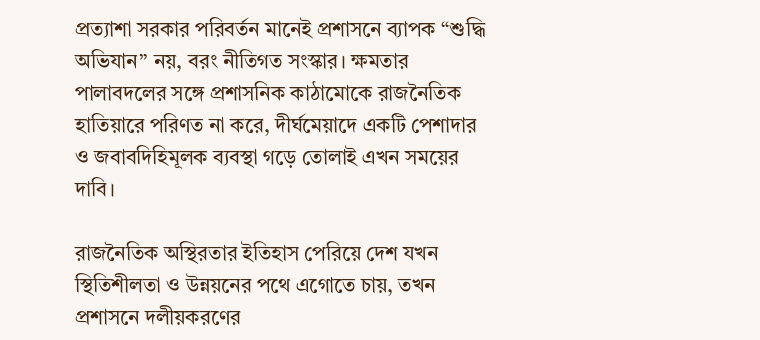প্রত্যাশা সরকার পরিবর্তন মানেই প্রশাসনে ব্যাপক “শুদ্ধি অভিযান” নয়, বরং নীতিগত সংস্কার। ক্ষমতার পালাবদলের সঙ্গে প্রশাসনিক কাঠামোকে রাজনৈতিক হাতিয়ারে পরিণত না করে, দীর্ঘমেয়াদে একটি পেশাদার ও জবাবদিহিমূলক ব্যবস্থা গড়ে তোলাই এখন সময়ের দাবি।

রাজনৈতিক অস্থিরতার ইতিহাস পেরিয়ে দেশ যখন স্থিতিশীলতা ও উন্নয়নের পথে এগোতে চায়, তখন প্রশাসনে দলীয়করণের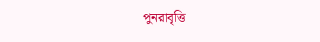পুনরাবৃত্তি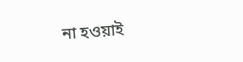না হওয়াই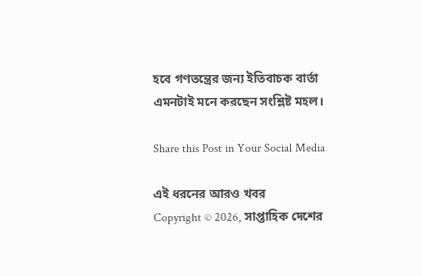হবে গণতন্ত্রের জন্য ইতিবাচক বার্তা এমনটাই মনে করছেন সংশ্লিষ্ট মহল।

Share this Post in Your Social Media

এই ধরনের আরও খবর
Copyright © 2026, সাপ্তাহিক দেশের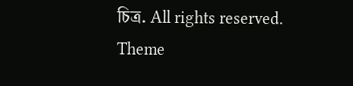চিত্র. All rights reserved.
Theme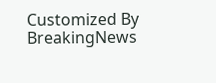Customized By BreakingNews